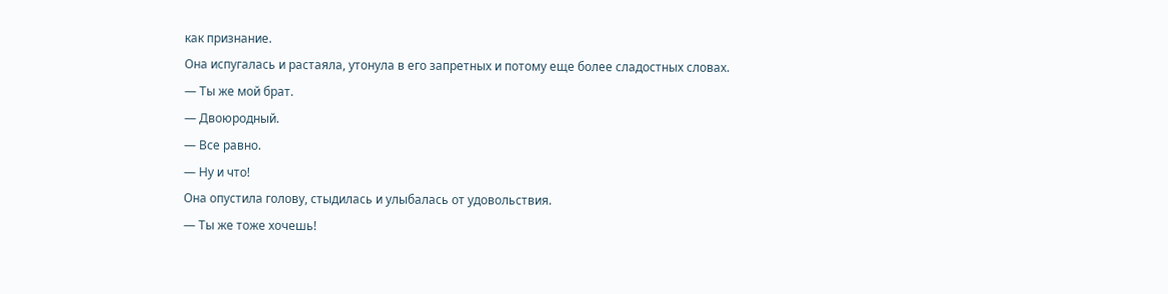как признание.
Она испугалась и растаяла, утонула в его запретных и потому еще более сладостных словах.
— Ты же мой брат.
— Двоюродный.
— Все равно.
— Ну и что!
Она опустила голову, стыдилась и улыбалась от удовольствия.
— Ты же тоже хочешь!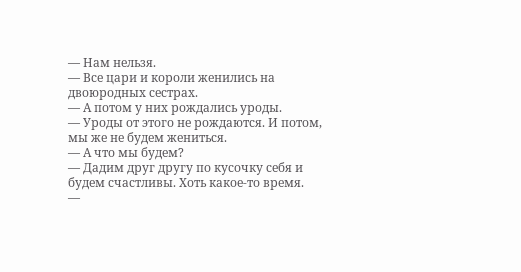— Нам нельзя.
— Все цари и короли женились на двоюродных сестрах.
— А потом у них рождались уроды.
— Уроды от этого не рождаются. И потом, мы же не будем жениться.
— А что мы будем?
— Дадим друг другу по кусочку себя и будем счастливы. Хоть какое-то время.
—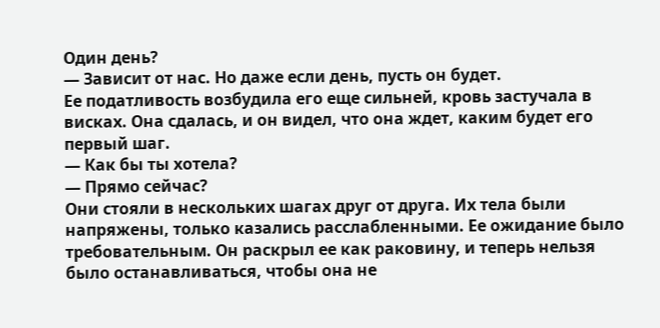Один день?
— Зависит от нас. Но даже если день, пусть он будет.
Ее податливость возбудила его еще сильней, кровь застучала в висках. Она сдалась, и он видел, что она ждет, каким будет его первый шаг.
— Как бы ты хотела?
— Прямо сейчас?
Они стояли в нескольких шагах друг от друга. Их тела были напряжены, только казались расслабленными. Ее ожидание было требовательным. Он раскрыл ее как раковину, и теперь нельзя было останавливаться, чтобы она не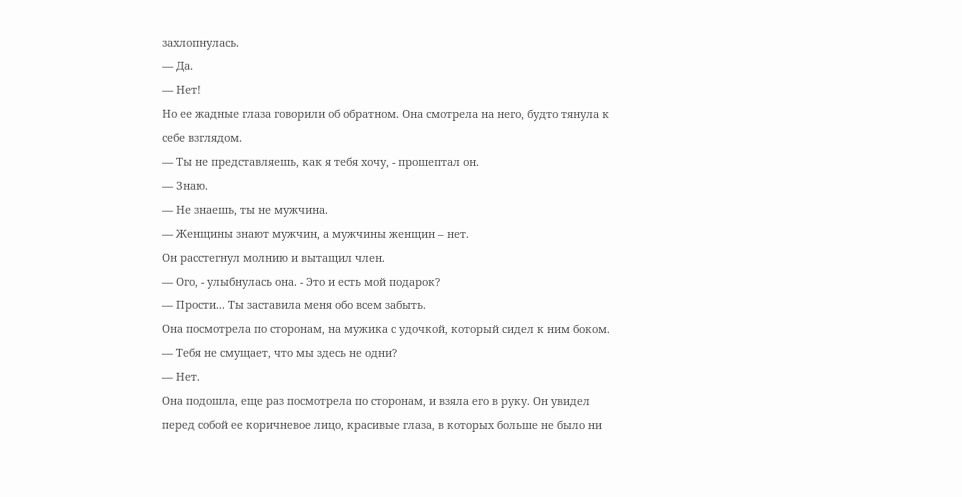захлопнулась.
— Да.
— Нет!
Но ее жадные глаза говорили об обратном. Она смотрела на него, будто тянула к себе взглядом.
— Ты не представляешь, как я тебя хочу, - прошептал он.
— Знаю.
— Не знаешь, ты не мужчина.
— Женщины знают мужчин, а мужчины женщин – нет.
Он расстегнул молнию и вытащил член.
— Ого, - улыбнулась она. - Это и есть мой подарок?
— Прости... Ты заставила меня обо всем забыть.
Она посмотрела по сторонам, на мужика с удочкой, который сидел к ним боком.
— Тебя не смущает, что мы здесь не одни?
— Нет.
Она подошла, еще раз посмотрела по сторонам, и взяла его в руку. Он увидел перед собой ее коричневое лицо, красивые глаза, в которых больше не было ни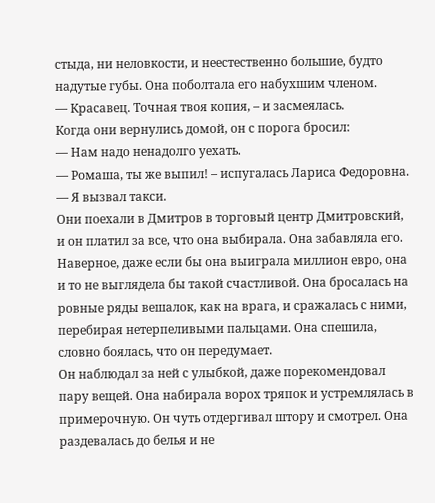стыда, ни неловкости, и неестественно большие, будто надутые губы. Она поболтала его набухшим членом.
— Красавец. Точная твоя копия, – и засмеялась.
Когда они вернулись домой, он с порога бросил:
— Нам надо ненадолго уехать.
— Ромаша, ты же выпил! – испугалась Лариса Федоровна.
— Я вызвал такси.
Они поехали в Дмитров в торговый центр Дмитровский, и он платил за все, что она выбирала. Она забавляла его. Наверное, даже если бы она выиграла миллион евро, она и то не выглядела бы такой счастливой. Она бросалась на ровные ряды вешалок, как на врага, и сражалась с ними, перебирая нетерпеливыми пальцами. Она спешила, словно боялась, что он передумает.
Он наблюдал за ней с улыбкой, даже порекомендовал пару вещей. Она набирала ворох тряпок и устремлялась в примерочную. Он чуть отдергивал штору и смотрел. Она раздевалась до белья и не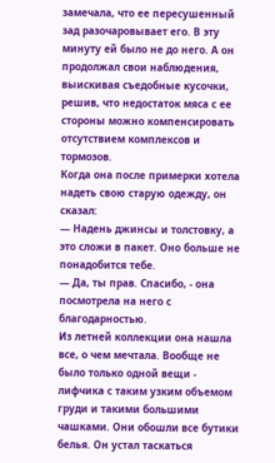замечала, что ее пересушенный зад разочаровывает его. В эту минуту ей было не до него. А он продолжал свои наблюдения, выискивая съедобные кусочки, решив, что недостаток мяса с ее стороны можно компенсировать отсутствием комплексов и тормозов.
Когда она после примерки хотела надеть свою старую одежду, он сказал:
— Надень джинсы и толстовку, а это сложи в пакет. Оно больше не понадобится тебе.
— Да, ты прав. Спасибо, - она посмотрела на него с благодарностью.
Из летней коллекции она нашла все, о чем мечтала. Вообще не было только одной вещи - лифчика с таким узким объемом груди и такими большими чашками. Они обошли все бутики белья. Он устал таскаться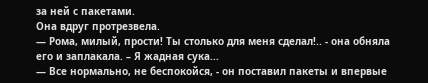за ней с пакетами.
Она вдруг протрезвела.
— Рома, милый, прости! Ты столько для меня сделал!.. - она обняла его и заплакала. – Я жадная сука...
— Все нормально, не беспокойся, - он поставил пакеты и впервые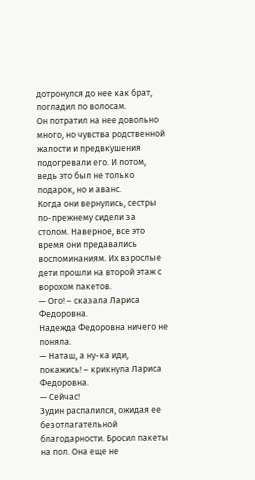дотронулся до нее как брат, погладил по волосам.
Он потратил на нее довольно много, но чувства родственной жалости и предвкушения подогревали его. И потом, ведь это был не только подарок, но и аванс.
Когда они вернулись, сестры по-прежнему сидели за столом. Наверное, все это время они предавались воспоминаниям. Их взрослые дети прошли на второй этаж с ворохом пакетов.
— Ого! – сказала Лариса Федоровна.
Надежда Федоровна ничего не поняла.
— Наташ, а ну-ка иди, покажись! – крикнула Лариса Федоровна.
— Сейчас!
Зудин распалился, ожидая ее безотлагательной благодарности. Бросил пакеты на пол. Она еще не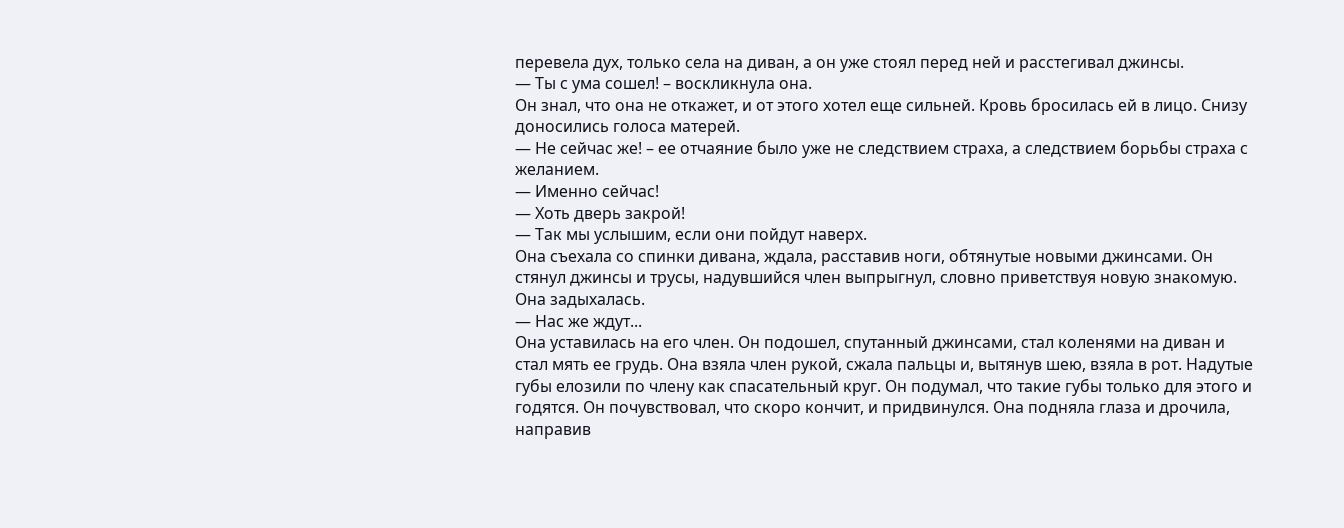перевела дух, только села на диван, а он уже стоял перед ней и расстегивал джинсы.
— Ты с ума сошел! – воскликнула она.
Он знал, что она не откажет, и от этого хотел еще сильней. Кровь бросилась ей в лицо. Снизу доносились голоса матерей.
— Не сейчас же! – ее отчаяние было уже не следствием страха, а следствием борьбы страха с желанием.
— Именно сейчас!
— Хоть дверь закрой!
— Так мы услышим, если они пойдут наверх.
Она съехала со спинки дивана, ждала, расставив ноги, обтянутые новыми джинсами. Он стянул джинсы и трусы, надувшийся член выпрыгнул, словно приветствуя новую знакомую. Она задыхалась.
— Нас же ждут...
Она уставилась на его член. Он подошел, спутанный джинсами, стал коленями на диван и стал мять ее грудь. Она взяла член рукой, сжала пальцы и, вытянув шею, взяла в рот. Надутые губы елозили по члену как спасательный круг. Он подумал, что такие губы только для этого и годятся. Он почувствовал, что скоро кончит, и придвинулся. Она подняла глаза и дрочила, направив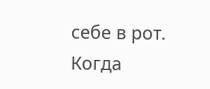себе в рот. Когда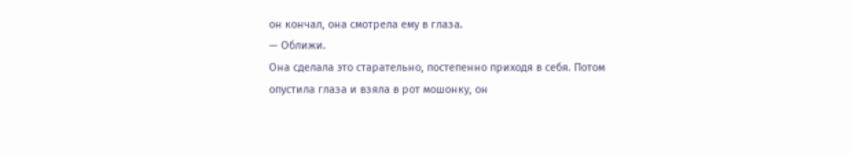он кончал, она смотрела ему в глаза.
— Оближи.
Она сделала это старательно, постепенно приходя в себя. Потом опустила глаза и взяла в рот мошонку, он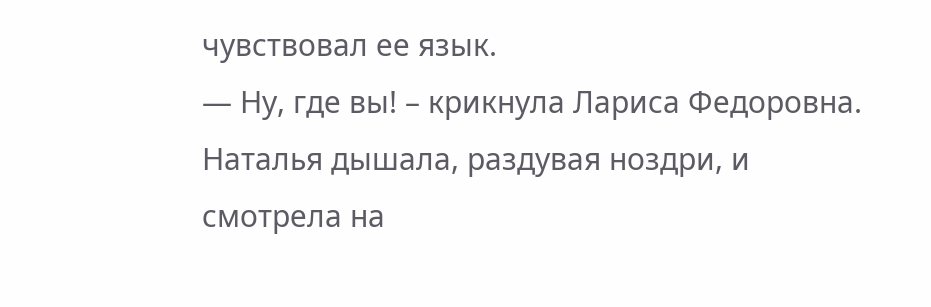чувствовал ее язык.
— Ну, где вы! – крикнула Лариса Федоровна.
Наталья дышала, раздувая ноздри, и смотрела на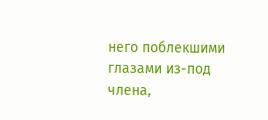него поблекшими глазами из-под члена,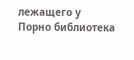лежащего у
Порно библиотека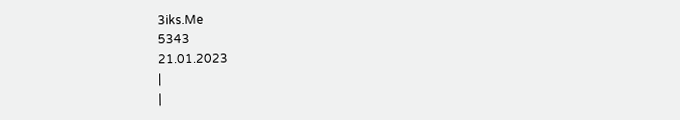3iks.Me
5343
21.01.2023
|
|